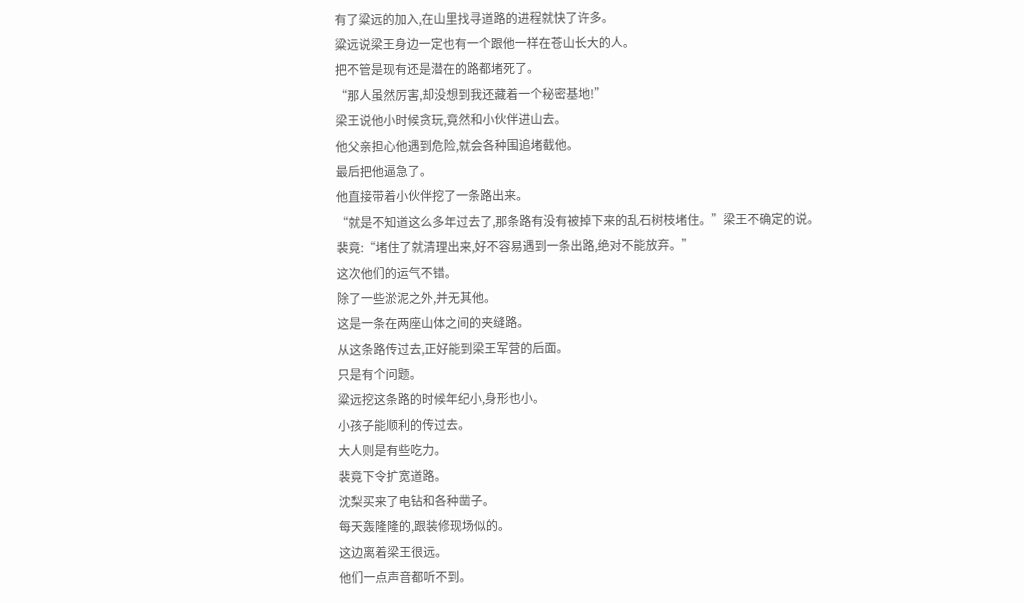有了粱远的加入,在山里找寻道路的进程就快了许多。
粱远说梁王身边一定也有一个跟他一样在苍山长大的人。
把不管是现有还是潜在的路都堵死了。
“那人虽然厉害,却没想到我还藏着一个秘密基地!”
梁王说他小时候贪玩,竟然和小伙伴进山去。
他父亲担心他遇到危险,就会各种围追堵截他。
最后把他逼急了。
他直接带着小伙伴挖了一条路出来。
“就是不知道这么多年过去了,那条路有没有被掉下来的乱石树枝堵住。”梁王不确定的说。
裴竟:“堵住了就清理出来,好不容易遇到一条出路,绝对不能放弃。”
这次他们的运气不错。
除了一些淤泥之外,并无其他。
这是一条在两座山体之间的夹缝路。
从这条路传过去,正好能到梁王军营的后面。
只是有个问题。
粱远挖这条路的时候年纪小,身形也小。
小孩子能顺利的传过去。
大人则是有些吃力。
裴竟下令扩宽道路。
沈梨买来了电钻和各种凿子。
每天轰隆隆的,跟装修现场似的。
这边离着梁王很远。
他们一点声音都听不到。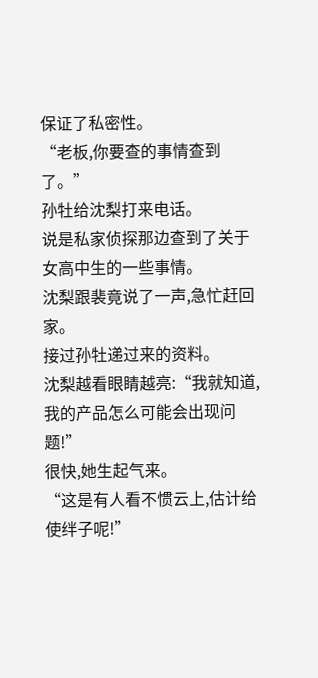保证了私密性。
“老板,你要查的事情查到了。”
孙牡给沈梨打来电话。
说是私家侦探那边查到了关于女高中生的一些事情。
沈梨跟裴竟说了一声,急忙赶回家。
接过孙牡递过来的资料。
沈梨越看眼睛越亮:“我就知道,我的产品怎么可能会出现问题!”
很快,她生起气来。
“这是有人看不惯云上,估计给使绊子呢!”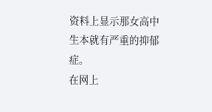资料上显示那女高中生本就有严重的抑郁症。
在网上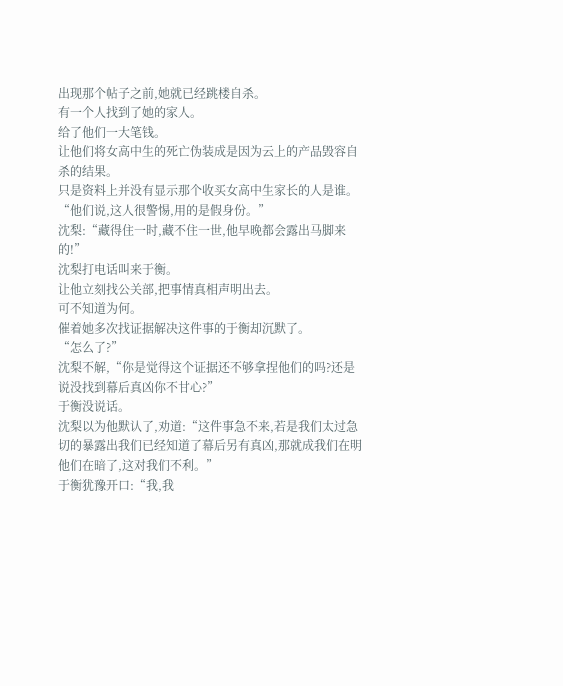出现那个帖子之前,她就已经跳楼自杀。
有一个人找到了她的家人。
给了他们一大笔钱。
让他们将女高中生的死亡伪装成是因为云上的产品毁容自杀的结果。
只是资料上并没有显示那个收买女高中生家长的人是谁。
“他们说,这人很警惕,用的是假身份。”
沈梨:“藏得住一时,藏不住一世,他早晚都会露出马脚来的!”
沈梨打电话叫来于衡。
让他立刻找公关部,把事情真相声明出去。
可不知道为何。
催着她多次找证据解决这件事的于衡却沉默了。
“怎么了?”
沈梨不解,“你是觉得这个证据还不够拿捏他们的吗?还是说没找到幕后真凶你不甘心?”
于衡没说话。
沈梨以为他默认了,劝道:“这件事急不来,若是我们太过急切的暴露出我们已经知道了幕后另有真凶,那就成我们在明他们在暗了,这对我们不利。”
于衡犹豫开口:“我,我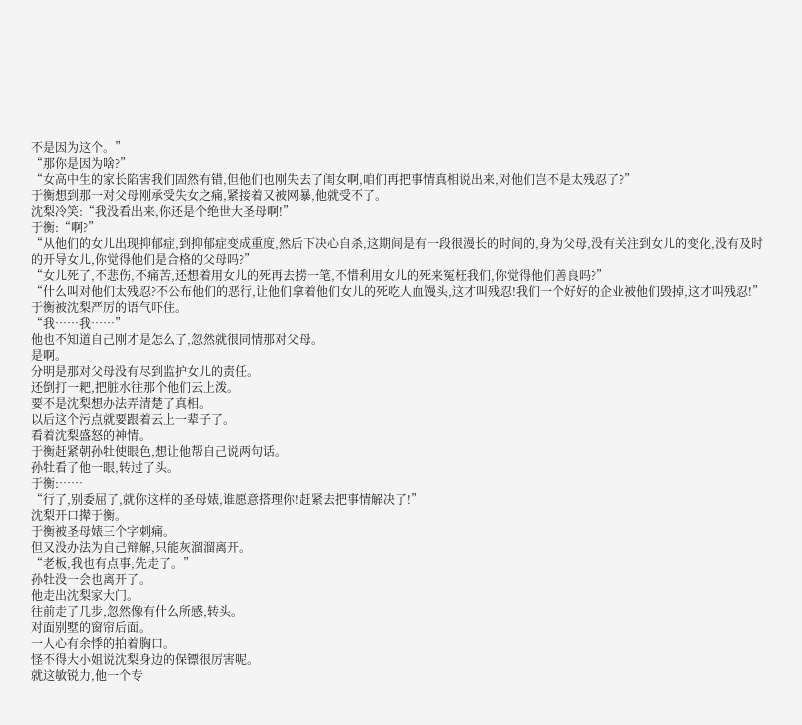不是因为这个。”
“那你是因为啥?”
“女高中生的家长陷害我们固然有错,但他们也刚失去了闺女啊,咱们再把事情真相说出来,对他们岂不是太残忍了?”
于衡想到那一对父母刚承受失女之痛,紧接着又被网暴,他就受不了。
沈梨冷笑:“我没看出来,你还是个绝世大圣母啊!”
于衡:“啊?”
“从他们的女儿出现抑郁症,到抑郁症变成重度,然后下决心自杀,这期间是有一段很漫长的时间的,身为父母,没有关注到女儿的变化,没有及时的开导女儿,你觉得他们是合格的父母吗?”
“女儿死了,不悲伤,不痛苦,还想着用女儿的死再去捞一笔,不惜利用女儿的死来冤枉我们,你觉得他们善良吗?”
“什么叫对他们太残忍?不公布他们的恶行,让他们拿着他们女儿的死吃人血馒头,这才叫残忍!我们一个好好的企业被他们毁掉,这才叫残忍!”
于衡被沈梨严厉的语气吓住。
“我……我……”
他也不知道自己刚才是怎么了,忽然就很同情那对父母。
是啊。
分明是那对父母没有尽到监护女儿的责任。
还倒打一耙,把脏水往那个他们云上泼。
要不是沈梨想办法弄清楚了真相。
以后这个污点就要跟着云上一辈子了。
看着沈梨盛怒的神情。
于衡赶紧朝孙牡使眼色,想让他帮自己说两句话。
孙牡看了他一眼,转过了头。
于衡:……
“行了,别委屈了,就你这样的圣母婊,谁愿意搭理你!赶紧去把事情解决了!”
沈梨开口撵于衡。
于衡被圣母婊三个字刺痛。
但又没办法为自己辩解,只能灰溜溜离开。
“老板,我也有点事,先走了。”
孙牡没一会也离开了。
他走出沈梨家大门。
往前走了几步,忽然像有什么所感,转头。
对面别墅的窗帘后面。
一人心有余悸的拍着胸口。
怪不得大小姐说沈梨身边的保镖很厉害呢。
就这敏锐力,他一个专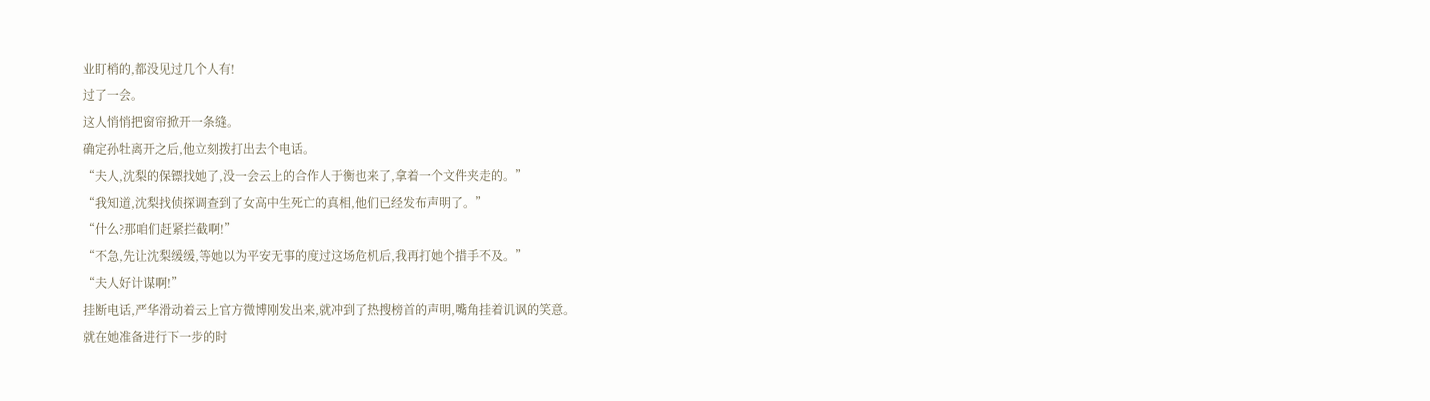业盯梢的,都没见过几个人有!
过了一会。
这人悄悄把窗帘掀开一条缝。
确定孙牡离开之后,他立刻拨打出去个电话。
“夫人,沈梨的保镖找她了,没一会云上的合作人于衡也来了,拿着一个文件夹走的。”
“我知道,沈梨找侦探调查到了女高中生死亡的真相,他们已经发布声明了。”
“什么?那咱们赶紧拦截啊!”
“不急,先让沈梨缓缓,等她以为平安无事的度过这场危机后,我再打她个措手不及。”
“夫人好计谋啊!”
挂断电话,严华滑动着云上官方微博刚发出来,就冲到了热搜榜首的声明,嘴角挂着讥讽的笑意。
就在她准备进行下一步的时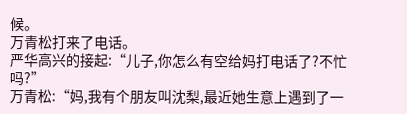候。
万青松打来了电话。
严华高兴的接起:“儿子,你怎么有空给妈打电话了?不忙吗?”
万青松:“妈,我有个朋友叫沈梨,最近她生意上遇到了一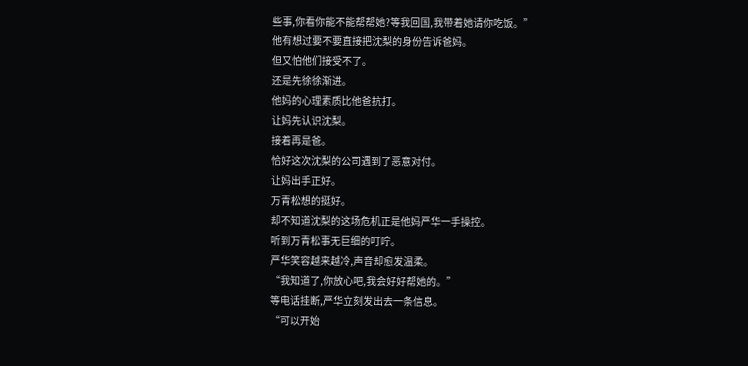些事,你看你能不能帮帮她?等我回国,我带着她请你吃饭。”
他有想过要不要直接把沈梨的身份告诉爸妈。
但又怕他们接受不了。
还是先徐徐渐进。
他妈的心理素质比他爸抗打。
让妈先认识沈梨。
接着再是爸。
恰好这次沈梨的公司遇到了恶意对付。
让妈出手正好。
万青松想的挺好。
却不知道沈梨的这场危机正是他妈严华一手操控。
听到万青松事无巨细的叮咛。
严华笑容越来越冷,声音却愈发温柔。
“我知道了,你放心吧,我会好好帮她的。”
等电话挂断,严华立刻发出去一条信息。
“可以开始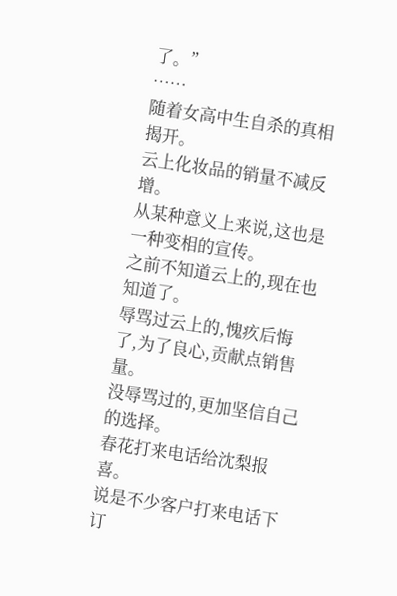了。”
……
随着女高中生自杀的真相揭开。
云上化妆品的销量不减反增。
从某种意义上来说,这也是一种变相的宣传。
之前不知道云上的,现在也知道了。
辱骂过云上的,愧疚后悔了,为了良心,贡献点销售量。
没辱骂过的,更加坚信自己的选择。
春花打来电话给沈梨报喜。
说是不少客户打来电话下订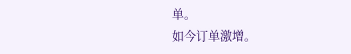单。
如今订单激增。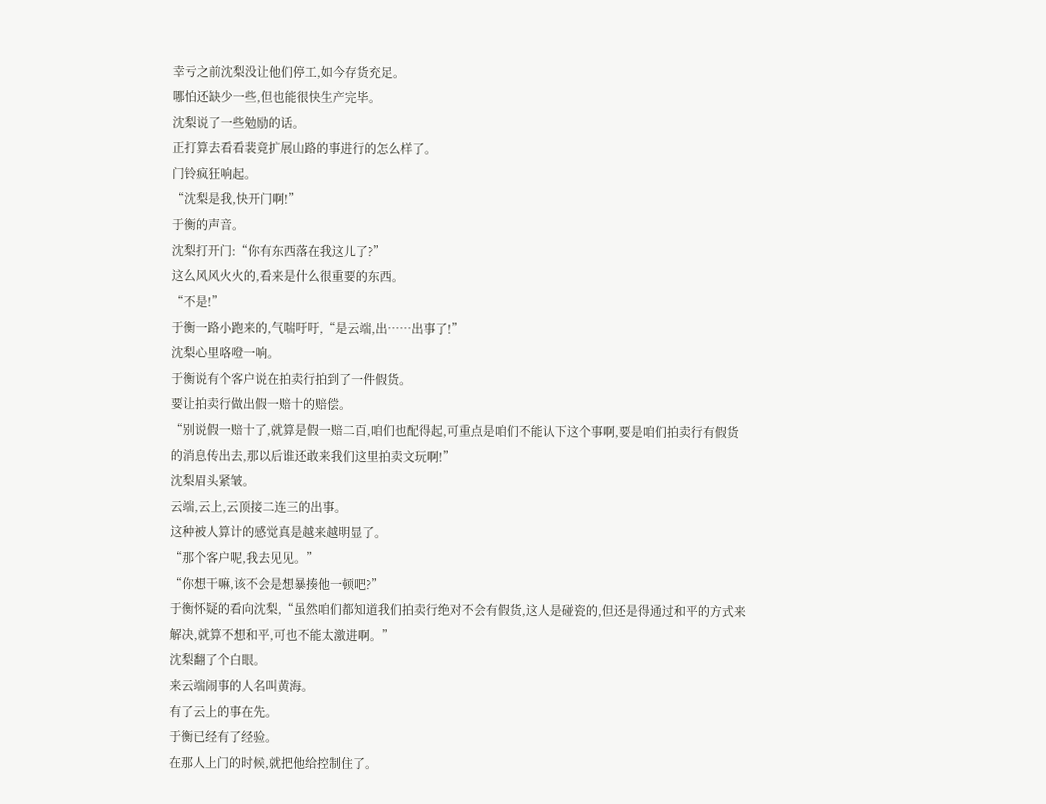幸亏之前沈梨没让他们停工,如今存货充足。
哪怕还缺少一些,但也能很快生产完毕。
沈梨说了一些勉励的话。
正打算去看看裴竟扩展山路的事进行的怎么样了。
门铃疯狂响起。
“沈梨是我,快开门啊!”
于衡的声音。
沈梨打开门:“你有东西落在我这儿了?”
这么风风火火的,看来是什么很重要的东西。
“不是!”
于衡一路小跑来的,气喘吁吁,“是云端,出……出事了!”
沈梨心里咯噔一响。
于衡说有个客户说在拍卖行拍到了一件假货。
要让拍卖行做出假一赔十的赔偿。
“别说假一赔十了,就算是假一赔二百,咱们也配得起,可重点是咱们不能认下这个事啊,要是咱们拍卖行有假货的消息传出去,那以后谁还敢来我们这里拍卖文玩啊!”
沈梨眉头紧皱。
云端,云上,云顶接二连三的出事。
这种被人算计的感觉真是越来越明显了。
“那个客户呢,我去见见。”
“你想干嘛,该不会是想暴揍他一顿吧?”
于衡怀疑的看向沈梨,“虽然咱们都知道我们拍卖行绝对不会有假货,这人是碰瓷的,但还是得通过和平的方式来解决,就算不想和平,可也不能太激进啊。”
沈梨翻了个白眼。
来云端闹事的人名叫黄海。
有了云上的事在先。
于衡已经有了经验。
在那人上门的时候,就把他给控制住了。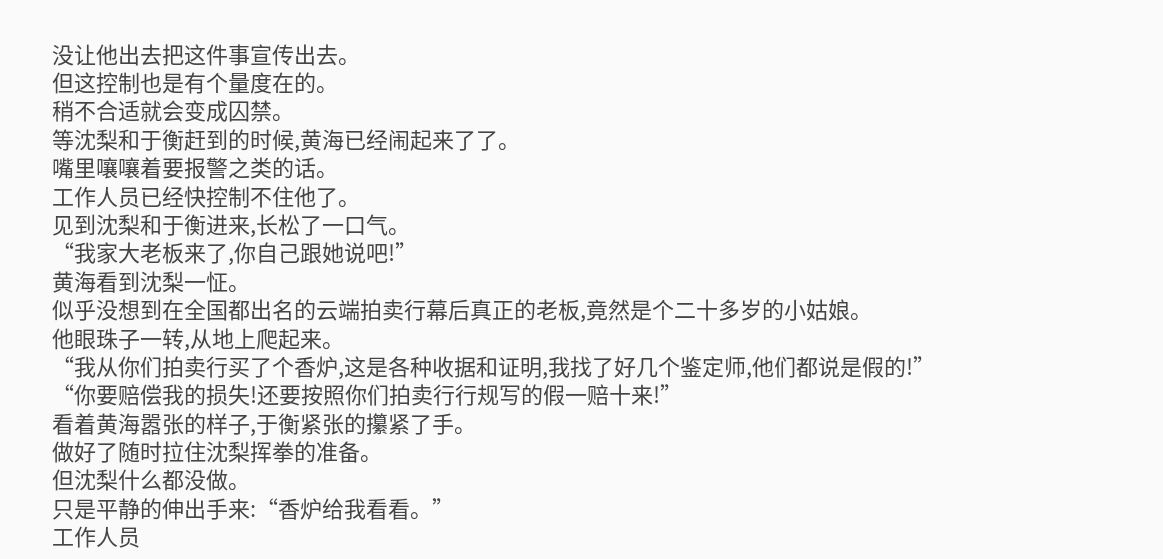没让他出去把这件事宣传出去。
但这控制也是有个量度在的。
稍不合适就会变成囚禁。
等沈梨和于衡赶到的时候,黄海已经闹起来了了。
嘴里嚷嚷着要报警之类的话。
工作人员已经快控制不住他了。
见到沈梨和于衡进来,长松了一口气。
“我家大老板来了,你自己跟她说吧!”
黄海看到沈梨一怔。
似乎没想到在全国都出名的云端拍卖行幕后真正的老板,竟然是个二十多岁的小姑娘。
他眼珠子一转,从地上爬起来。
“我从你们拍卖行买了个香炉,这是各种收据和证明,我找了好几个鉴定师,他们都说是假的!”
“你要赔偿我的损失!还要按照你们拍卖行行规写的假一赔十来!”
看着黄海嚣张的样子,于衡紧张的攥紧了手。
做好了随时拉住沈梨挥拳的准备。
但沈梨什么都没做。
只是平静的伸出手来:“香炉给我看看。”
工作人员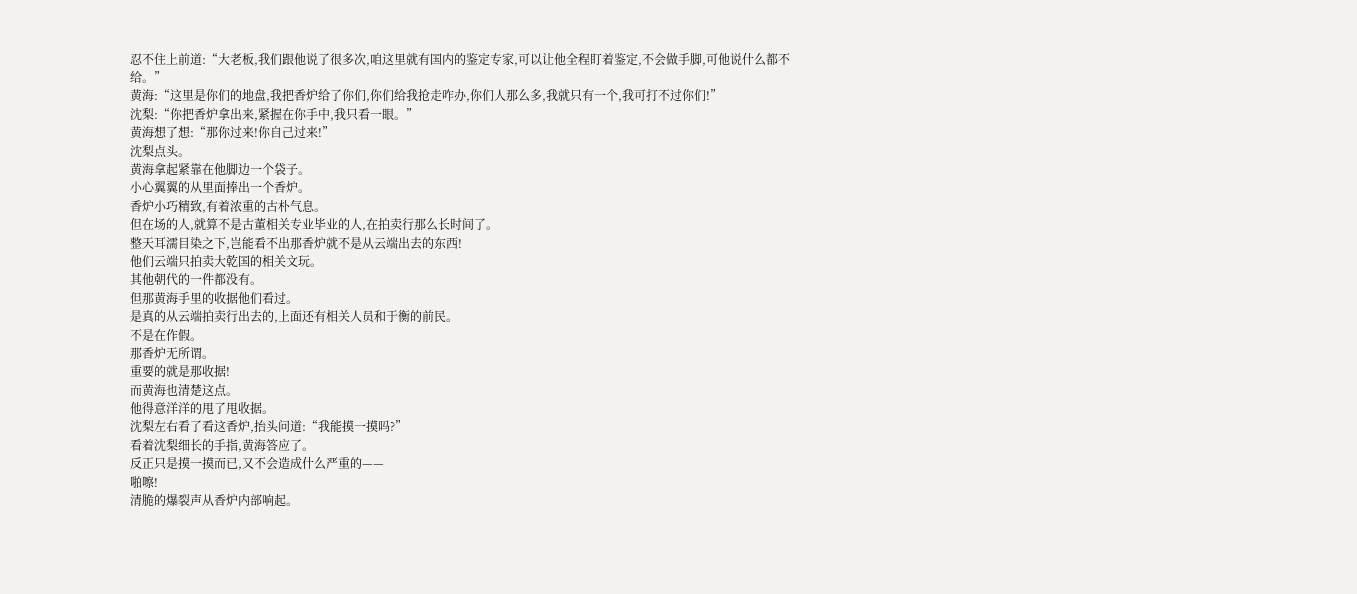忍不住上前道:“大老板,我们跟他说了很多次,咱这里就有国内的鉴定专家,可以让他全程盯着鉴定,不会做手脚,可他说什么都不给。”
黄海:“这里是你们的地盘,我把香炉给了你们,你们给我抢走咋办,你们人那么多,我就只有一个,我可打不过你们!”
沈梨:“你把香炉拿出来,紧握在你手中,我只看一眼。”
黄海想了想:“那你过来!你自己过来!”
沈梨点头。
黄海拿起紧靠在他脚边一个袋子。
小心翼翼的从里面捧出一个香炉。
香炉小巧精致,有着浓重的古朴气息。
但在场的人,就算不是古董相关专业毕业的人,在拍卖行那么长时间了。
整天耳濡目染之下,岂能看不出那香炉就不是从云端出去的东西!
他们云端只拍卖大乾国的相关文玩。
其他朝代的一件都没有。
但那黄海手里的收据他们看过。
是真的从云端拍卖行出去的,上面还有相关人员和于衡的前民。
不是在作假。
那香炉无所谓。
重要的就是那收据!
而黄海也清楚这点。
他得意洋洋的甩了甩收据。
沈梨左右看了看这香炉,抬头问道:“我能摸一摸吗?”
看着沈梨细长的手指,黄海答应了。
反正只是摸一摸而已,又不会造成什么严重的——
啪嚓!
清脆的爆裂声从香炉内部响起。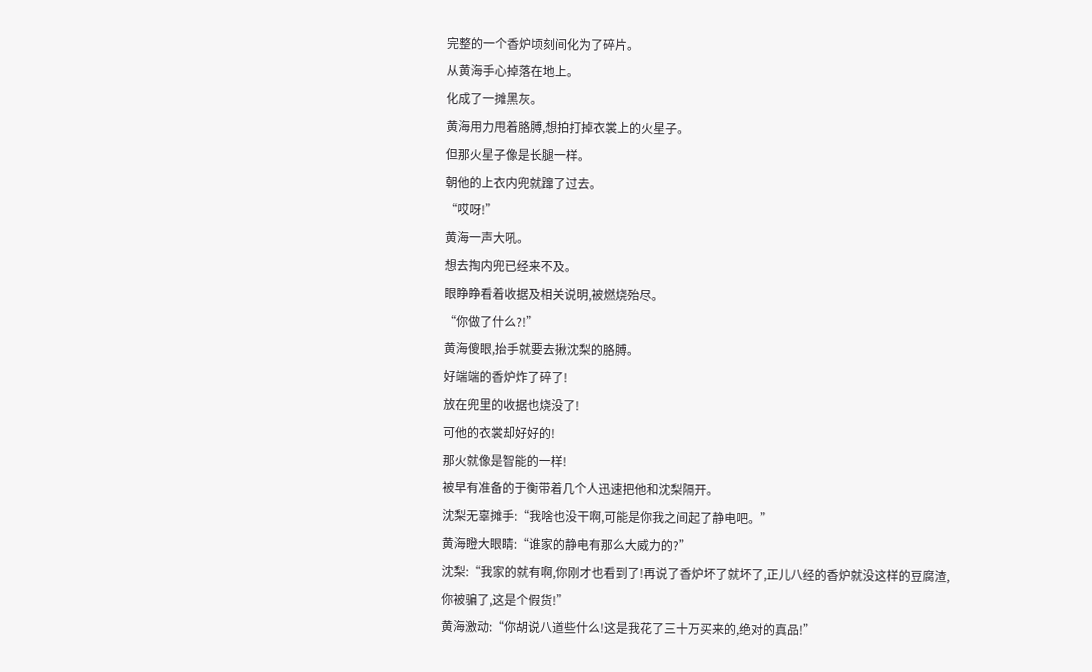完整的一个香炉顷刻间化为了碎片。
从黄海手心掉落在地上。
化成了一摊黑灰。
黄海用力甩着胳膊,想拍打掉衣裳上的火星子。
但那火星子像是长腿一样。
朝他的上衣内兜就蹿了过去。
“哎呀!”
黄海一声大吼。
想去掏内兜已经来不及。
眼睁睁看着收据及相关说明,被燃烧殆尽。
“你做了什么?!”
黄海傻眼,抬手就要去揪沈梨的胳膊。
好端端的香炉炸了碎了!
放在兜里的收据也烧没了!
可他的衣裳却好好的!
那火就像是智能的一样!
被早有准备的于衡带着几个人迅速把他和沈梨隔开。
沈梨无辜摊手:“我啥也没干啊,可能是你我之间起了静电吧。”
黄海瞪大眼睛:“谁家的静电有那么大威力的?”
沈梨:“我家的就有啊,你刚才也看到了!再说了香炉坏了就坏了,正儿八经的香炉就没这样的豆腐渣,你被骗了,这是个假货!”
黄海激动:“你胡说八道些什么!这是我花了三十万买来的,绝对的真品!”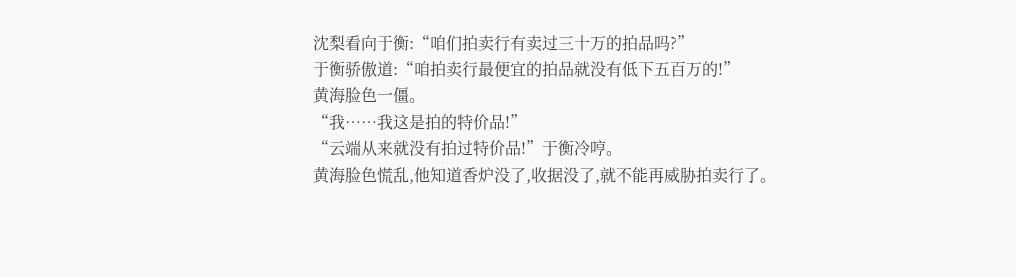沈梨看向于衡:“咱们拍卖行有卖过三十万的拍品吗?”
于衡骄傲道:“咱拍卖行最便宜的拍品就没有低下五百万的!”
黄海脸色一僵。
“我……我这是拍的特价品!”
“云端从来就没有拍过特价品!”于衡冷哼。
黄海脸色慌乱,他知道香炉没了,收据没了,就不能再威胁拍卖行了。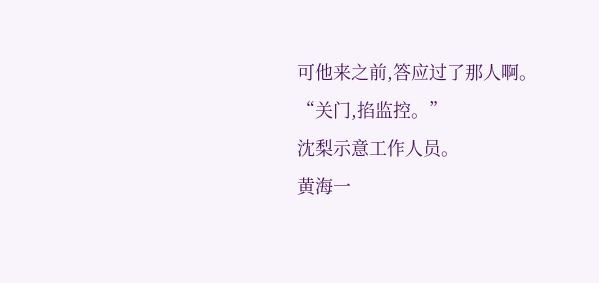可他来之前,答应过了那人啊。
“关门,掐监控。”
沈梨示意工作人员。
黄海一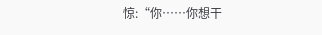惊:“你……你想干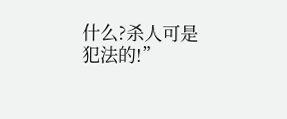什么?杀人可是犯法的!”